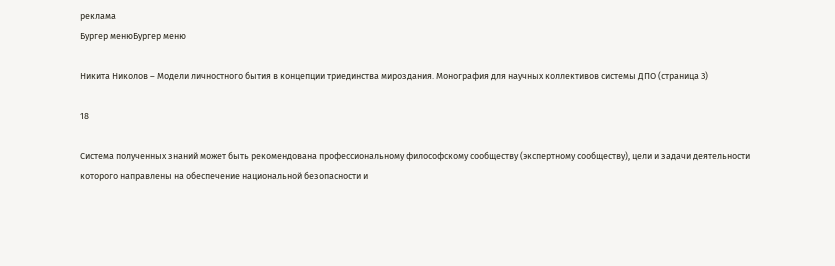реклама
Бургер менюБургер меню

Никита Николов – Модели личностного бытия в концепции триединства мироздания. Монография для научных коллективов системы ДПО (страница 3)

18

Система полученных знаний может быть рекомендована профессиональному философскому сообществу (экспертному сообществу), цели и задачи деятельности которого направлены на обеспечение национальной безопасности и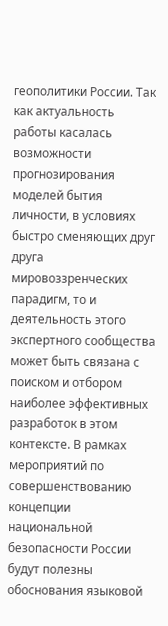геополитики России. Так как актуальность работы касалась возможности прогнозирования моделей бытия личности, в условиях быстро сменяющих друг друга мировоззренческих парадигм, то и деятельность этого экспертного сообщества может быть связана с поиском и отбором наиболее эффективных разработок в этом контексте. В рамках мероприятий по совершенствованию концепции национальной безопасности России будут полезны обоснования языковой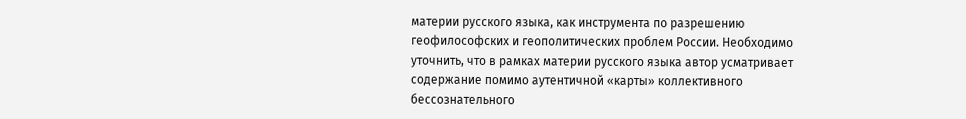материи русского языка, как инструмента по разрешению геофилософских и геополитических проблем России. Необходимо уточнить, что в рамках материи русского языка автор усматривает содержание помимо аутентичной «карты» коллективного бессознательного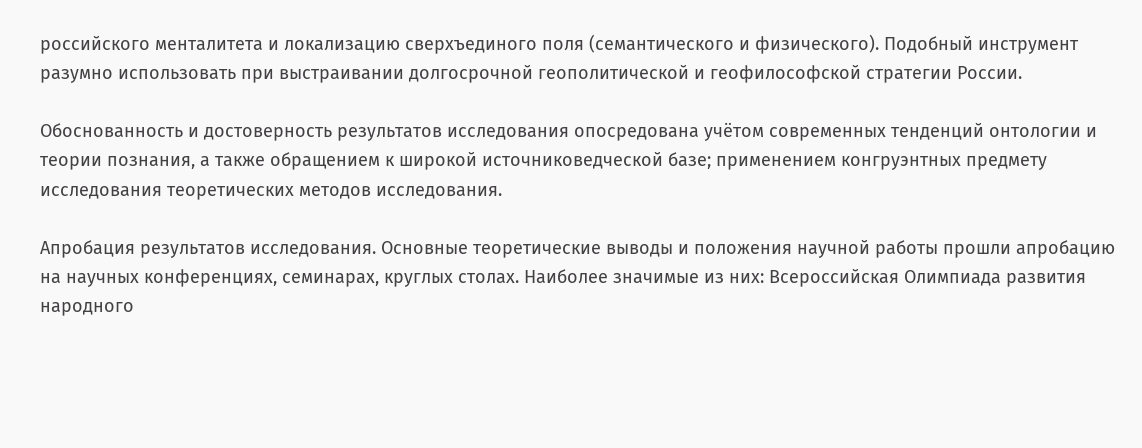российского менталитета и локализацию сверхъединого поля (семантического и физического). Подобный инструмент разумно использовать при выстраивании долгосрочной геополитической и геофилософской стратегии России.

Обоснованность и достоверность результатов исследования опосредована учётом современных тенденций онтологии и теории познания, а также обращением к широкой источниковедческой базе; применением конгруэнтных предмету исследования теоретических методов исследования.

Апробация результатов исследования. Основные теоретические выводы и положения научной работы прошли апробацию на научных конференциях, семинарах, круглых столах. Наиболее значимые из них: Всероссийская Олимпиада развития народного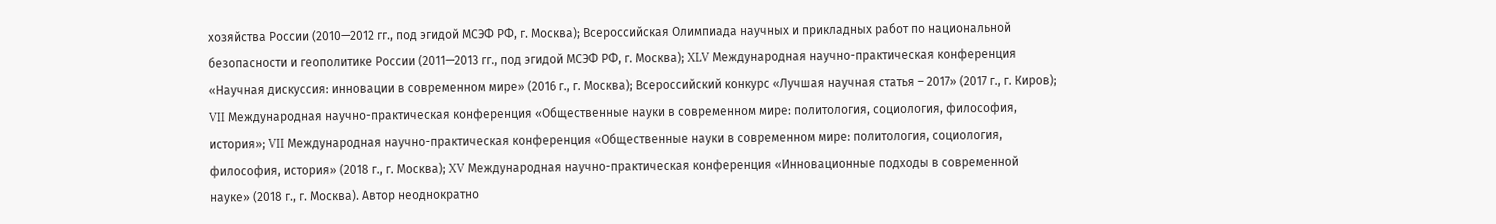хозяйства России (2010—2012 гг., под эгидой МСЭФ РФ, г. Москва); Всероссийская Олимпиада научных и прикладных работ по национальной безопасности и геополитике России (2011—2013 гг., под эгидой МСЭФ РФ, г. Москва); XLV Международная научно-практическая конференция «Научная дискуссия: инновации в современном мире» (2016 г., г. Москва); Всероссийский конкурс «Лучшая научная статья – 2017» (2017 г., г. Киров); VII Международная научно-практическая конференция «Общественные науки в современном мире: политология, социология, философия, история»; VII Международная научно-практическая конференция «Общественные науки в современном мире: политология, социология, философия, история» (2018 г., г. Москва); XV Международная научно-практическая конференция «Инновационные подходы в современной науке» (2018 г., г. Москва). Автор неоднократно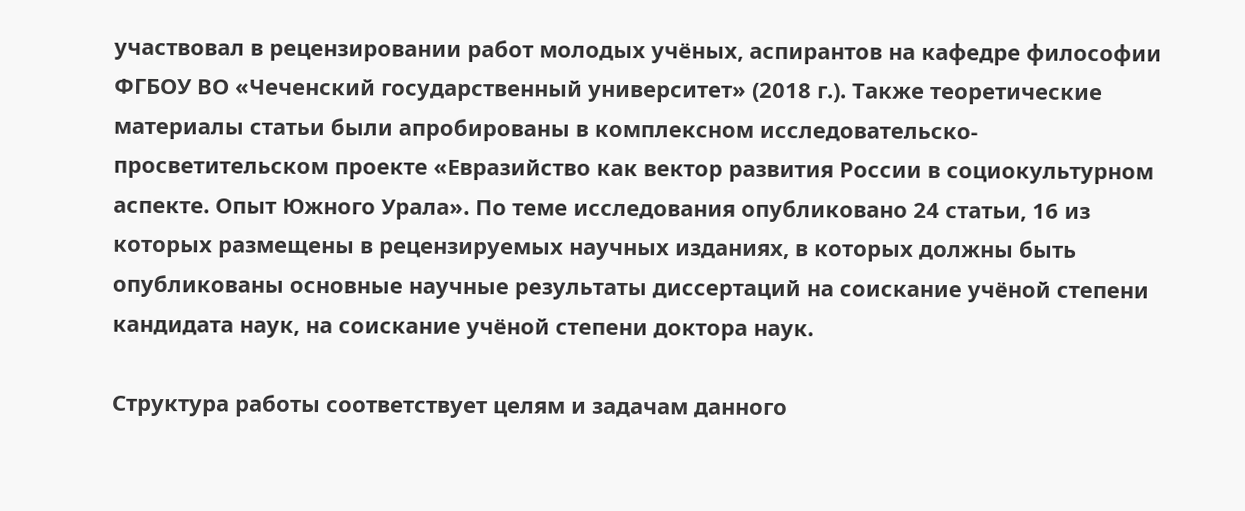участвовал в рецензировании работ молодых учёных, аспирантов на кафедре философии ФГБОУ ВО «Чеченский государственный университет» (2018 г.). Также теоретические материалы статьи были апробированы в комплексном исследовательско-просветительском проекте «Евразийство как вектор развития России в социокультурном аспекте. Опыт Южного Урала». По теме исследования опубликовано 24 статьи, 16 из которых размещены в рецензируемых научных изданиях, в которых должны быть опубликованы основные научные результаты диссертаций на соискание учёной степени кандидата наук, на соискание учёной степени доктора наук.

Структура работы соответствует целям и задачам данного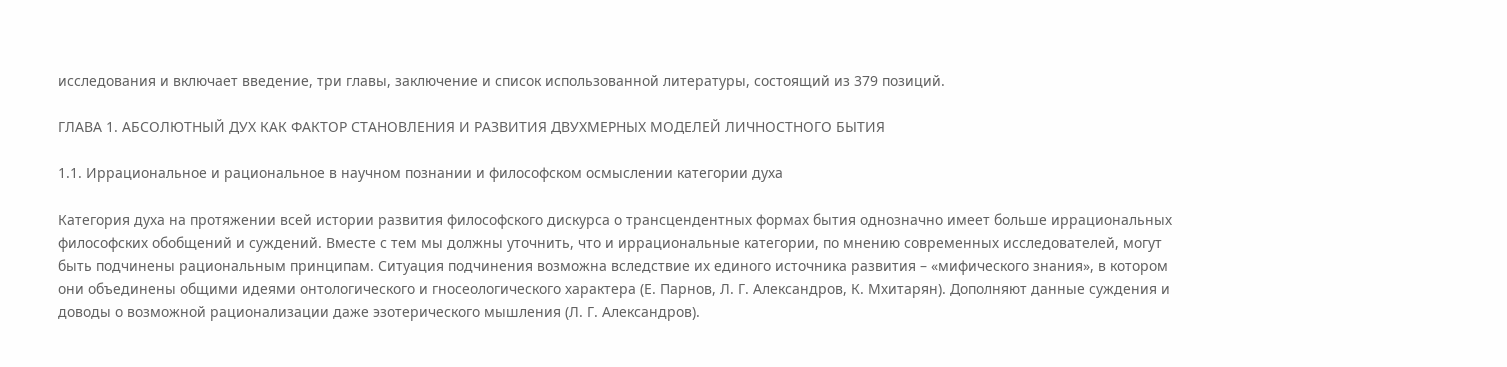исследования и включает введение, три главы, заключение и список использованной литературы, состоящий из 379 позиций.

ГЛАВА 1. АБСОЛЮТНЫЙ ДУХ КАК ФАКТОР СТАНОВЛЕНИЯ И РАЗВИТИЯ ДВУХМЕРНЫХ МОДЕЛЕЙ ЛИЧНОСТНОГО БЫТИЯ

1.1. Иррациональное и рациональное в научном познании и философском осмыслении категории духа

Категория духа на протяжении всей истории развития философского дискурса о трансцендентных формах бытия однозначно имеет больше иррациональных философских обобщений и суждений. Вместе с тем мы должны уточнить, что и иррациональные категории, по мнению современных исследователей, могут быть подчинены рациональным принципам. Ситуация подчинения возможна вследствие их единого источника развития – «мифического знания», в котором они объединены общими идеями онтологического и гносеологического характера (Е. Парнов, Л. Г. Александров, К. Мхитарян). Дополняют данные суждения и доводы о возможной рационализации даже эзотерического мышления (Л. Г. Александров).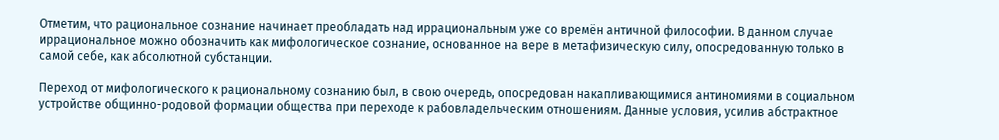Отметим, что рациональное сознание начинает преобладать над иррациональным уже со времён античной философии. В данном случае иррациональное можно обозначить как мифологическое сознание, основанное на вере в метафизическую силу, опосредованную только в самой себе, как абсолютной субстанции.

Переход от мифологического к рациональному сознанию был, в свою очередь, опосредован накапливающимися антиномиями в социальном устройстве общинно-родовой формации общества при переходе к рабовладельческим отношениям. Данные условия, усилив абстрактное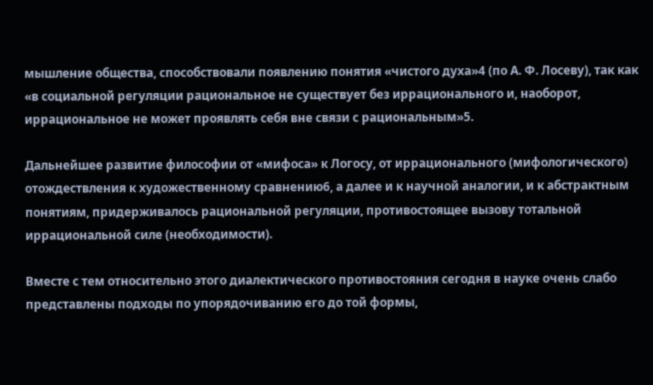мышление общества, способствовали появлению понятия «чистого духа»4 (по А. Ф. Лосеву), так как «в социальной регуляции рациональное не существует без иррационального и, наоборот, иррациональное не может проявлять себя вне связи с рациональным»5.

Дальнейшее развитие философии от «мифоса» к Логосу, от иррационального (мифологического) отождествления к художественному сравнению6, а далее и к научной аналогии, и к абстрактным понятиям, придерживалось рациональной регуляции, противостоящее вызову тотальной иррациональной силе (необходимости).

Вместе с тем относительно этого диалектического противостояния сегодня в науке очень слабо представлены подходы по упорядочиванию его до той формы,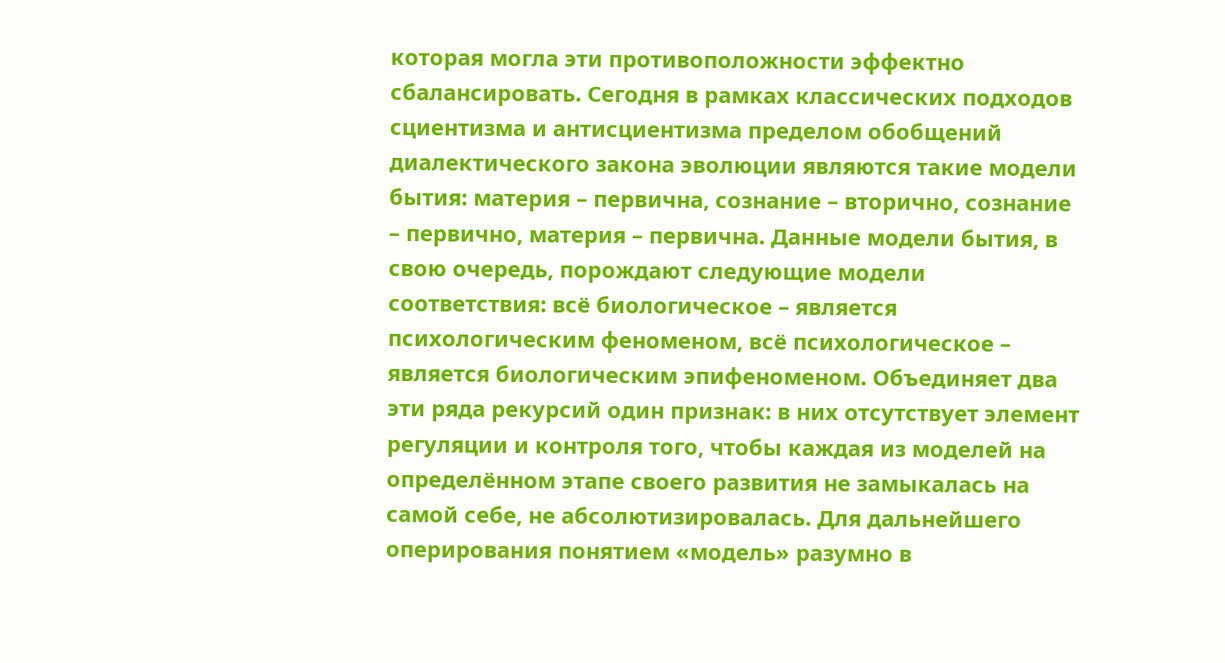которая могла эти противоположности эффектно сбалансировать. Сегодня в рамках классических подходов сциентизма и антисциентизма пределом обобщений диалектического закона эволюции являются такие модели бытия: материя – первична, сознание – вторично, сознание – первично, материя – первична. Данные модели бытия, в свою очередь, порождают следующие модели соответствия: всё биологическое – является психологическим феноменом, всё психологическое – является биологическим эпифеноменом. Объединяет два эти ряда рекурсий один признак: в них отсутствует элемент регуляции и контроля того, чтобы каждая из моделей на определённом этапе своего развития не замыкалась на самой себе, не абсолютизировалась. Для дальнейшего оперирования понятием «модель» разумно в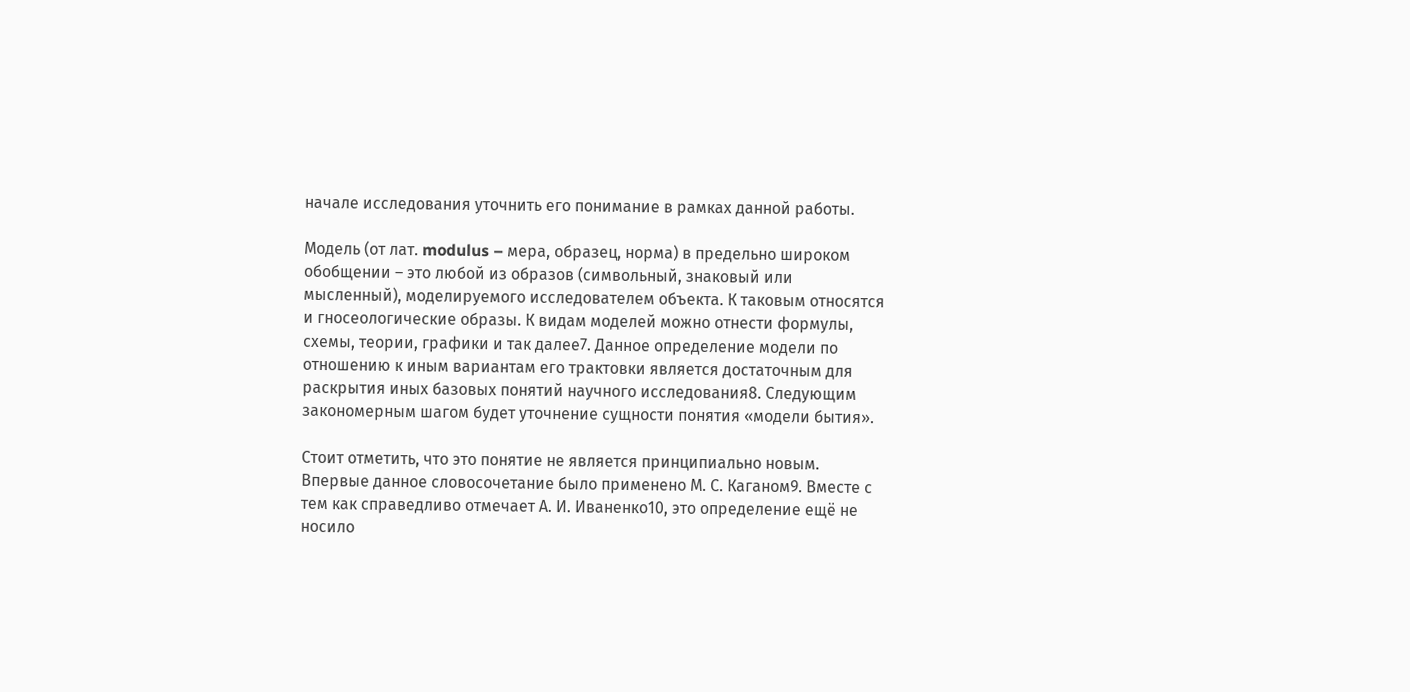начале исследования уточнить его понимание в рамках данной работы.

Модель (от лат. modulus – мера, образец, норма) в предельно широком обобщении – это любой из образов (символьный, знаковый или мысленный), моделируемого исследователем объекта. К таковым относятся и гносеологические образы. К видам моделей можно отнести формулы, схемы, теории, графики и так далее7. Данное определение модели по отношению к иным вариантам его трактовки является достаточным для раскрытия иных базовых понятий научного исследования8. Следующим закономерным шагом будет уточнение сущности понятия «модели бытия».

Стоит отметить, что это понятие не является принципиально новым. Впервые данное словосочетание было применено М. С. Каганом9. Вместе с тем как справедливо отмечает А. И. Иваненко10, это определение ещё не носило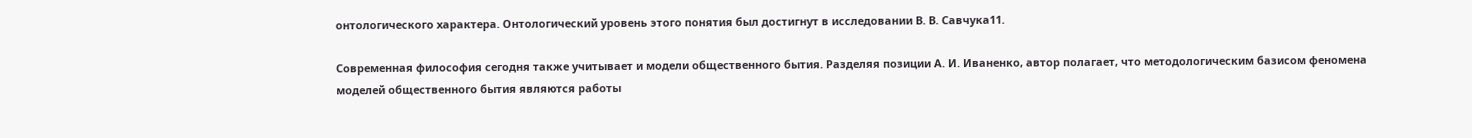онтологического характера. Онтологический уровень этого понятия был достигнут в исследовании В. В. Савчука11.

Современная философия сегодня также учитывает и модели общественного бытия. Разделяя позиции А. И. Иваненко, автор полагает, что методологическим базисом феномена моделей общественного бытия являются работы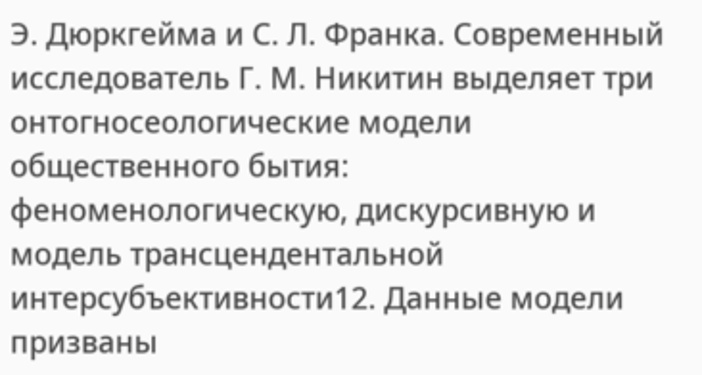Э. Дюркгейма и С. Л. Франка. Современный исследователь Г. М. Никитин выделяет три онтогносеологические модели общественного бытия: феноменологическую, дискурсивную и модель трансцендентальной интерсубъективности12. Данные модели призваны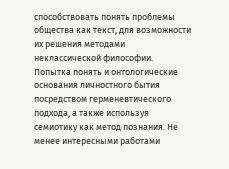способствовать понять проблемы общества как текст, для возможности их решения методами неклассической философии. Попытка понять и онтологические основания личностного бытия посредством герменевтического подхода, а также используя семиотику как метод познания. Не менее интересными работами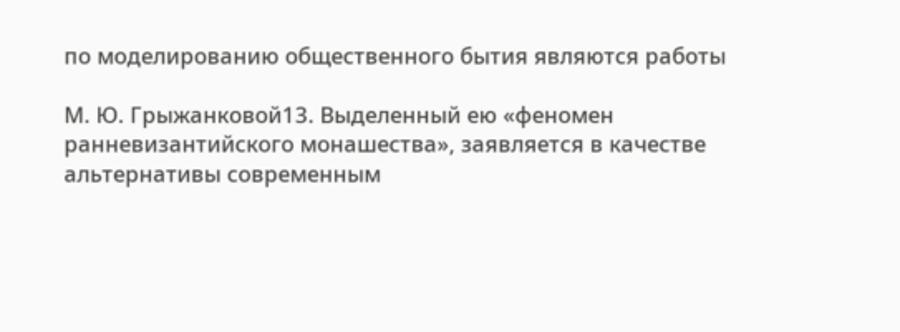по моделированию общественного бытия являются работы

М. Ю. Грыжанковой13. Выделенный ею «феномен ранневизантийского монашества», заявляется в качестве альтернативы современным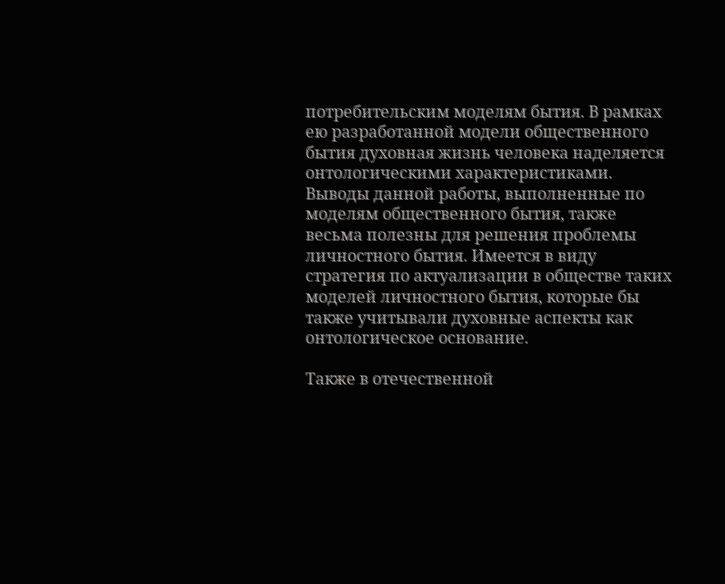потребительским моделям бытия. В рамках ею разработанной модели общественного бытия духовная жизнь человека наделяется онтологическими характеристиками. Выводы данной работы, выполненные по моделям общественного бытия, также весьма полезны для решения проблемы личностного бытия. Имеется в виду стратегия по актуализации в обществе таких моделей личностного бытия, которые бы также учитывали духовные аспекты как онтологическое основание.

Также в отечественной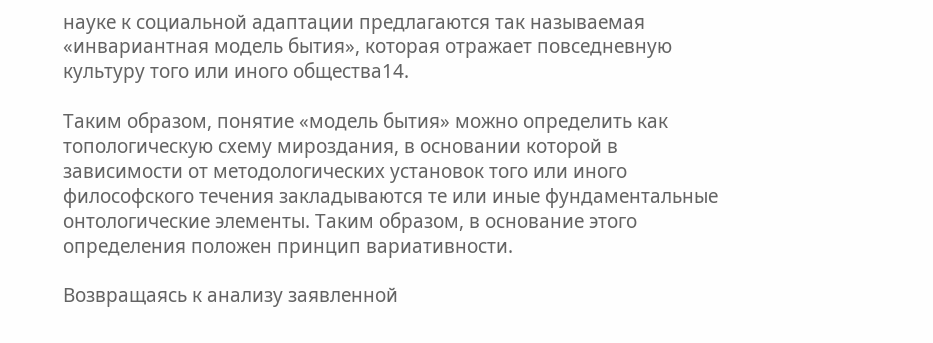науке к социальной адаптации предлагаются так называемая «инвариантная модель бытия», которая отражает повседневную культуру того или иного общества14.

Таким образом, понятие «модель бытия» можно определить как топологическую схему мироздания, в основании которой в зависимости от методологических установок того или иного философского течения закладываются те или иные фундаментальные онтологические элементы. Таким образом, в основание этого определения положен принцип вариативности.

Возвращаясь к анализу заявленной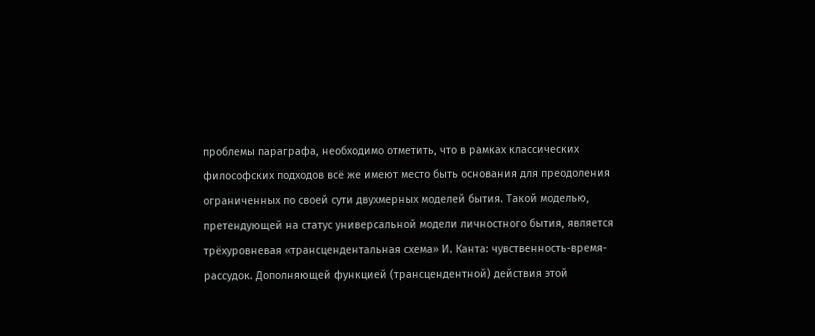проблемы параграфа, необходимо отметить, что в рамках классических философских подходов всё же имеют место быть основания для преодоления ограниченных по своей сути двухмерных моделей бытия. Такой моделью, претендующей на статус универсальной модели личностного бытия, является трёхуровневая «трансцендентальная схема» И. Канта: чувственность-время-рассудок. Дополняющей функцией (трансцендентной) действия этой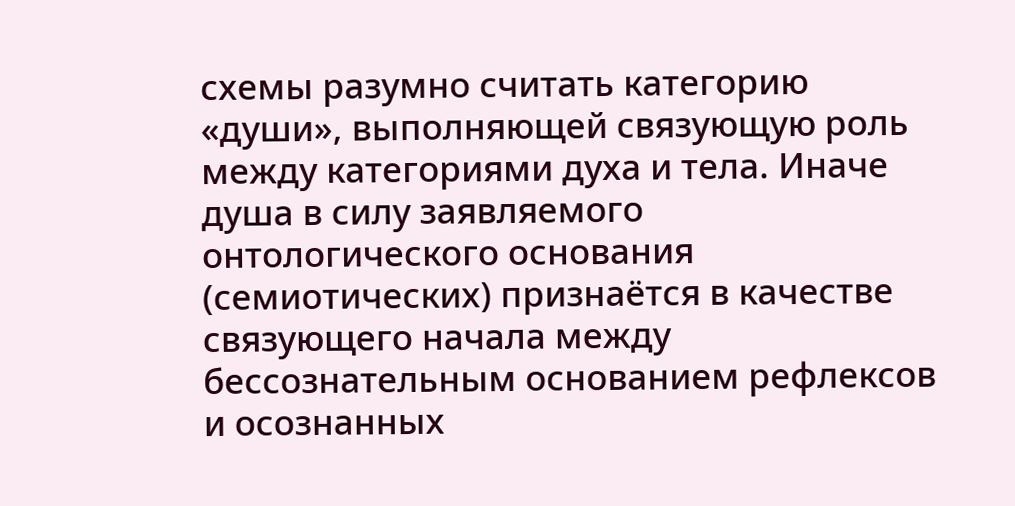схемы разумно считать категорию «души», выполняющей связующую роль между категориями духа и тела. Иначе душа в силу заявляемого онтологического основания (семиотических) признаётся в качестве связующего начала между бессознательным основанием рефлексов и осознанных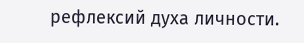рефлексий духа личности.